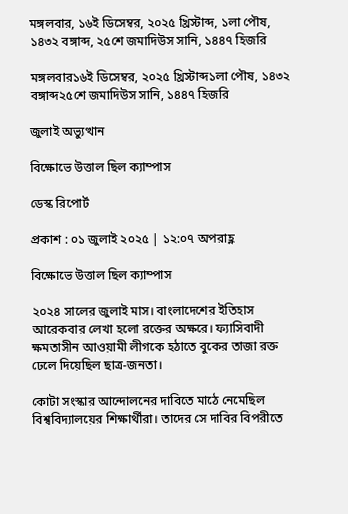মঙ্গলবার, ১৬ই ডিসেম্বর, ২০২৫ খ্রিস্টাব্দ, ১লা পৌষ, ১৪৩২ বঙ্গাব্দ, ২৫শে জমাদিউস সানি, ১৪৪৭ হিজরি

মঙ্গলবার১৬ই ডিসেম্বর, ২০২৫ খ্রিস্টাব্দ১লা পৌষ, ১৪৩২ বঙ্গাব্দ২৫শে জমাদিউস সানি, ১৪৪৭ হিজরি

জুলাই অভ্যুত্থান

বিক্ষোভে উত্তাল ছিল ক্যাম্পাস

ডেস্ক রিপোর্ট

প্রকাশ : ০১ জুলাই ২০২৫ | ১২:০৭ অপরাহ্ণ

বিক্ষোভে উত্তাল ছিল ক্যাম্পাস

২০২৪ সালের জুলাই মাস। বাংলাদেশের ইতিহাস আরেকবার লেখা হলো রক্তের অক্ষরে। ফ্যাসিবাদী ক্ষমতাসীন আওয়ামী লীগকে হঠাতে বুকের তাজা রক্ত ঢেলে দিয়েছিল ছাত্র-জনতা।

কোটা সংস্কার আন্দোলনের দাবিতে মাঠে নেমেছিল বিশ্ববিদ্যালয়ের শিক্ষার্থীরা। তাদের সে দাবির বিপরীতে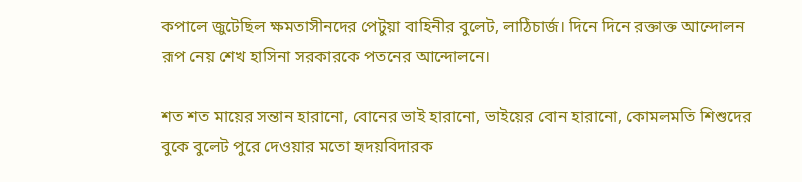কপালে জুটেছিল ক্ষমতাসীনদের পেটুয়া বাহিনীর বুলেট, লাঠিচার্জ। দিনে দিনে রক্তাক্ত আন্দোলন রূপ নেয় শেখ হাসিনা সরকারকে পতনের আন্দোলনে।

শত শত মায়ের সন্তান হারানো, বোনের ভাই হারানো, ভাইয়ের বোন হারানো, কোমলমতি শিশুদের বুকে বুলেট পুরে দেওয়ার মতো হৃদয়বিদারক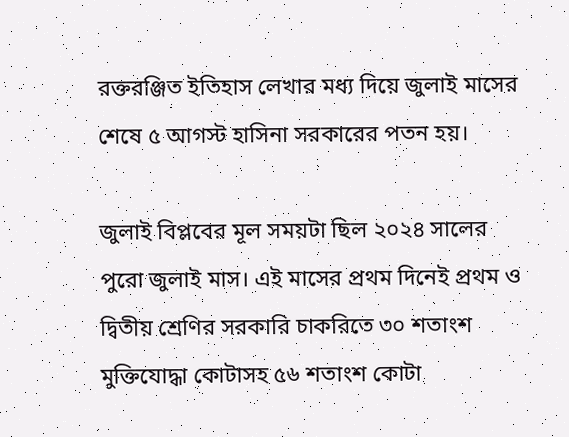রক্তরঞ্জিত ইতিহাস লেখার মধ্য দিয়ে জুলাই মাসের শেষে ৫ আগস্ট হাসিনা সরকারের পতন হয়।

জুলাই বিপ্লবের মূল সময়টা ছিল ২০২৪ সালের পুরো জুলাই মাস। এই মাসের প্রথম দিনেই প্রথম ও দ্বিতীয় শ্রেণির সরকারি চাকরিতে ৩০ শতাংশ মুক্তিযোদ্ধা কোটাসহ ৫৬ শতাংশ কোটা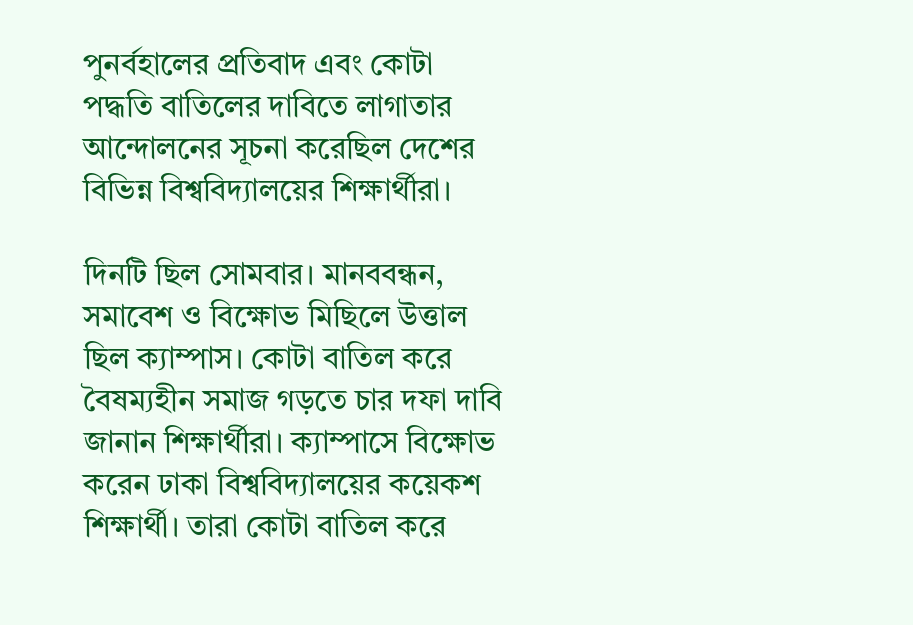পুনর্বহালের প্রতিবাদ এবং কোটা পদ্ধতি বাতিলের দাবিতে লাগাতার আন্দোলনের সূচনা করেছিল দেশের বিভিন্ন বিশ্ববিদ্যালয়ের শিক্ষার্থীরা।

দিনটি ছিল সোমবার। মানববন্ধন, সমাবেশ ও বিক্ষোভ মিছিলে উত্তাল ছিল ক্যাম্পাস। কোটা বাতিল করে বৈষম্যহীন সমাজ গড়তে চার দফা দাবি জানান শিক্ষার্থীরা। ক্যাম্পাসে বিক্ষোভ করেন ঢাকা বিশ্ববিদ্যালয়ের কয়েকশ শিক্ষার্থী। তারা কোটা বাতিল করে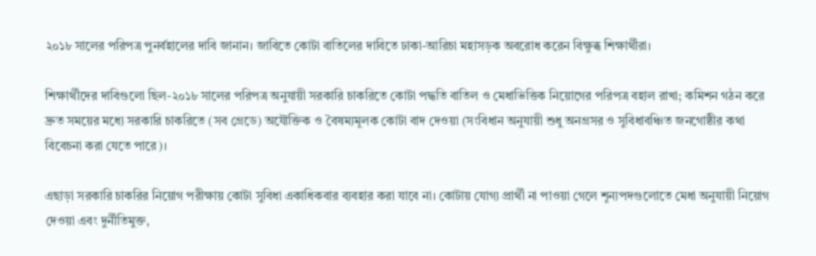২০১৮ সালের পরিপত্র পুনর্বহালের দাবি জানান। জাবিতে কোটা বাতিলের দাবিতে ঢাকা-আরিচা মহাসড়ক অবরোধ করেন বিক্ষুব্ধ শিক্ষার্থীরা।

শিক্ষার্থীদের দাবিগুলো ছিল-২০১৮ সালের পরিপত্র অনুযায়ী সরকারি চাকরিতে কোটা পদ্ধতি বাতিল ও মেধাভিত্তিক নিয়োগের পরিপত্র বহাল রাখা; কমিশন গঠন করে দ্রুত সময়ের মধ্যে সরকারি চাকরিতে (সব গ্রেডে) অযৌক্তিক ও বৈষম্যমূলক কোটা বাদ দেওয়া (সংবিধান অনুযায়ী শুধু অনগ্রসর ও সুবিধাবঞ্চিত জনগোষ্ঠীর কথা বিবেচনা করা যেতে পারে)।

এছাড়া সরকারি চাকরির নিয়োগ পরীক্ষায় কোটা সুবিধা একাধিকবার ব্যবহার করা যাবে না। কোটায় যোগ্য প্রার্থী না পাওয়া গেলে শূন্যপদগুলোতে মেধা অনুযায়ী নিয়োগ দেওয়া এবং দুর্নীতিমুক্ত,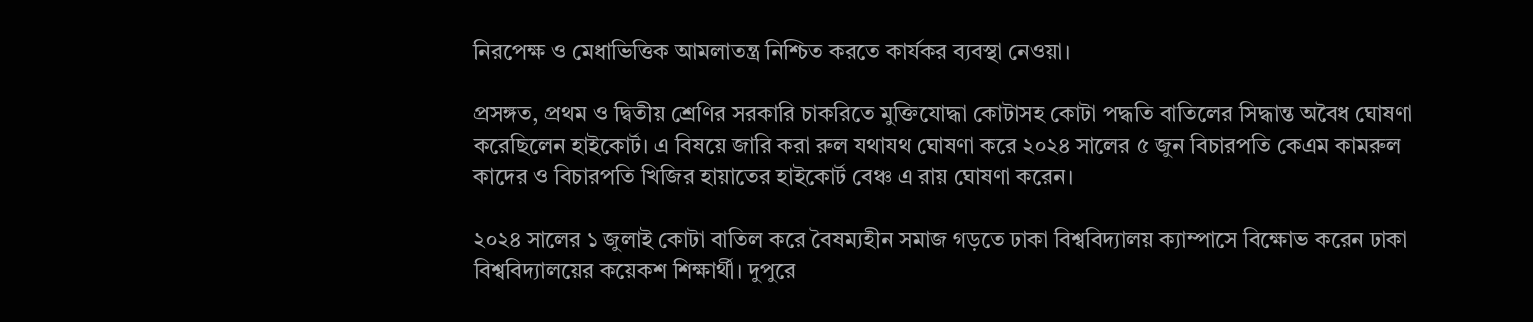নিরপেক্ষ ও মেধাভিত্তিক আমলাতন্ত্র নিশ্চিত করতে কার্যকর ব্যবস্থা নেওয়া।

প্রসঙ্গত, প্রথম ও দ্বিতীয় শ্রেণির সরকারি চাকরিতে মুক্তিযোদ্ধা কোটাসহ কোটা পদ্ধতি বাতিলের সিদ্ধান্ত অবৈধ ঘোষণা করেছিলেন হাইকোর্ট। এ বিষয়ে জারি করা রুল যথাযথ ঘোষণা করে ২০২৪ সালের ৫ জুন বিচারপতি কেএম কামরুল কাদের ও বিচারপতি খিজির হায়াতের হাইকোর্ট বেঞ্চ এ রায় ঘোষণা করেন।

২০২৪ সালের ১ জুলাই কোটা বাতিল করে বৈষম্যহীন সমাজ গড়তে ঢাকা বিশ্ববিদ্যালয় ক্যাম্পাসে বিক্ষোভ করেন ঢাকা বিশ্ববিদ্যালয়ের কয়েকশ শিক্ষার্থী। দুপুরে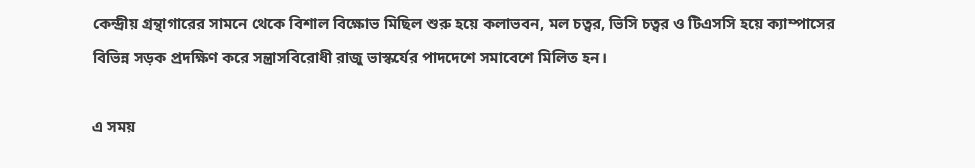কেন্দ্রীয় গ্রন্থাগারের সামনে থেকে বিশাল বিক্ষোভ মিছিল শুরু হয়ে কলাভবন, মল চত্বর, ভিসি চত্বর ও টিএসসি হয়ে ক্যাম্পাসের বিভিন্ন সড়ক প্রদক্ষিণ করে সন্ত্রাসবিরোধী রাজু ভাস্কর্যের পাদদেশে সমাবেশে মিলিত হন।

এ সময়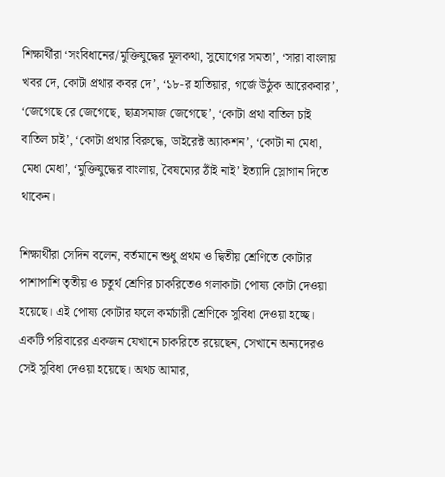শিক্ষার্থীরা ‘সংবিধানের/মুক্তিযুদ্ধের মূলকথা, সুযোগের সমতা’, ‘সারা বাংলায় খবর দে, কোটা প্রথার কবর দে’, ‘১৮-র হাতিয়ার, গর্জে উঠুক আরেকবার’, ‘জেগেছে রে জেগেছে, ছাত্রসমাজ জেগেছে’, ‘কোটা প্রথা বাতিল চাই বাতিল চাই’, ‘কোটা প্রথার বিরুদ্ধে, ডাইরেক্ট অ্যাকশন’, ‘কোটা না মেধা, মেধা মেধা’, ‘মুক্তিযুদ্ধের বাংলায়, বৈষম্যের ঠাঁই নাই’ ইত্যাদি স্লোগান দিতে থাকেন।

শিক্ষার্থীরা সেদিন বলেন, বর্তমানে শুধু প্রথম ও দ্বিতীয় শ্রেণিতে কোটার পাশাপাশি তৃতীয় ও চতুর্থ শ্রেণির চাকরিতেও গলাকাটা পোষ্য কোটা দেওয়া হয়েছে। এই পোষ্য কোটার ফলে কর্মচারী শ্রেণিকে সুবিধা দেওয়া হচ্ছে। একটি পরিবারের একজন যেখানে চাকরিতে রয়েছেন, সেখানে অন্যদেরও সেই সুবিধা দেওয়া হয়েছে। অথচ আমার,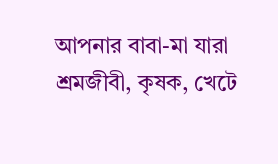আপনার বাবা-মা যারা শ্রমজীবী, কৃষক, খেটে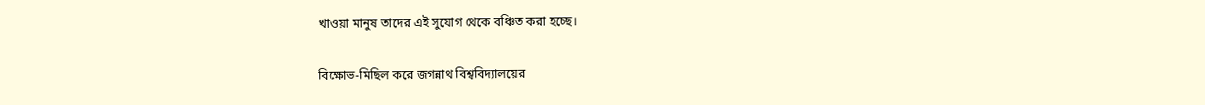খাওয়া মানুষ তাদের এই সুযোগ থেকে বঞ্চিত করা হচ্ছে।

বিক্ষোভ-মিছিল করে জগন্নাথ বিশ্ববিদ্যালয়ের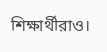শিক্ষার্থীরাও।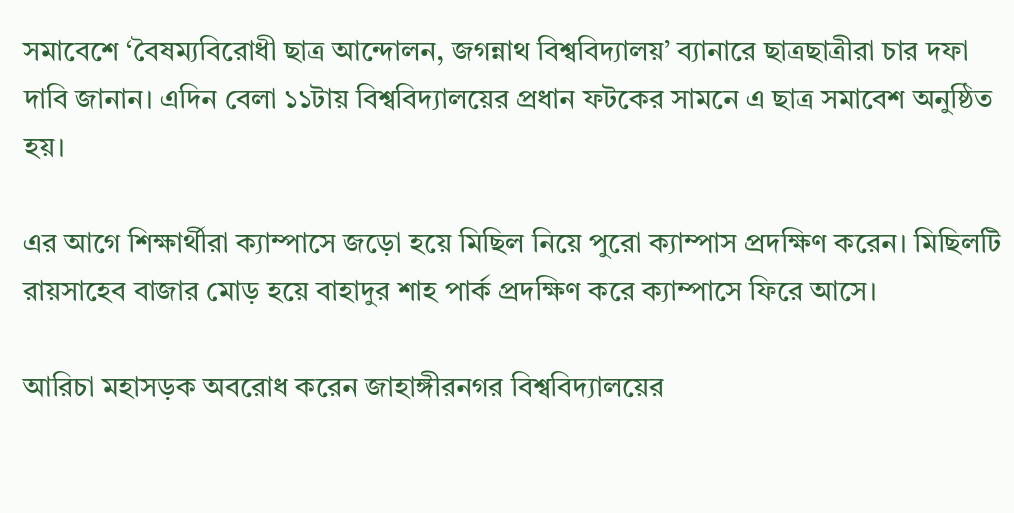সমাবেশে ‘বৈষম্যবিরোধী ছাত্র আন্দোলন, জগন্নাথ বিশ্ববিদ্যালয়’ ব্যানারে ছাত্রছাত্রীরা চার দফা দাবি জানান। এদিন বেলা ১১টায় বিশ্ববিদ্যালয়ের প্রধান ফটকের সামনে এ ছাত্র সমাবেশ অনুষ্ঠিত হয়।

এর আগে শিক্ষার্থীরা ক্যাম্পাসে জড়ো হয়ে মিছিল নিয়ে পুরো ক্যাম্পাস প্রদক্ষিণ করেন। মিছিলটি রায়সাহেব বাজার মোড় হয়ে বাহাদুর শাহ পার্ক প্রদক্ষিণ করে ক্যাম্পাসে ফিরে আসে।

আরিচা মহাসড়ক অবরোধ করেন জাহাঙ্গীরনগর বিশ্ববিদ্যালয়ের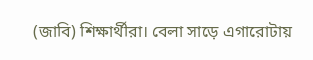(জাবি) শিক্ষার্থীরা। বেলা সাড়ে এগারোটায়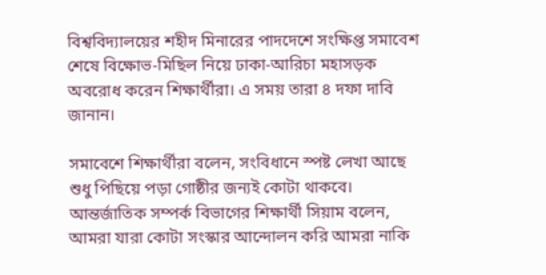বিশ্ববিদ্যালয়ের শহীদ মিনারের পাদদেশে সংক্ষিপ্ত সমাবেশ শেষে বিক্ষোভ-মিছিল নিয়ে ঢাকা-আরিচা মহাসড়ক অবরোধ করেন শিক্ষার্থীরা। এ সময় তারা ৪ দফা দাবি জানান।

সমাবেশে শিক্ষার্থীরা বলেন, সংবিধানে স্পষ্ট লেখা আছে শুধু পিছিয়ে পড়া গোষ্ঠীর জন্যই কোটা থাকবে। আন্তর্জাতিক সম্পর্ক বিভাগের শিক্ষার্থী সিয়াম বলেন, আমরা যারা কোটা সংস্কার আন্দোলন করি আমরা নাকি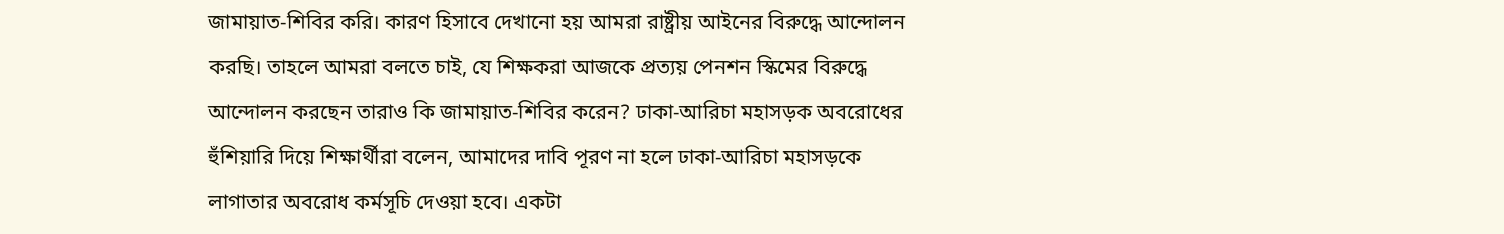জামায়াত-শিবির করি। কারণ হিসাবে দেখানো হয় আমরা রাষ্ট্রীয় আইনের বিরুদ্ধে আন্দোলন করছি। তাহলে আমরা বলতে চাই, যে শিক্ষকরা আজকে প্রত্যয় পেনশন স্কিমের বিরুদ্ধে আন্দোলন করছেন তারাও কি জামায়াত-শিবির করেন? ঢাকা-আরিচা মহাসড়ক অবরোধের হুঁশিয়ারি দিয়ে শিক্ষার্থীরা বলেন, আমাদের দাবি পূরণ না হলে ঢাকা-আরিচা মহাসড়কে লাগাতার অবরোধ কর্মসূচি দেওয়া হবে। একটা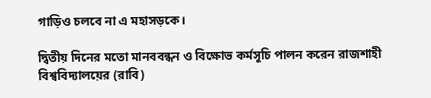গাড়িও চলবে না এ মহাসড়কে।

দ্বিতীয় দিনের মতো মানববন্ধন ও বিক্ষোভ কর্মসূচি পালন করেন রাজশাহী বিশ্ববিদ্যালয়ের (রাবি)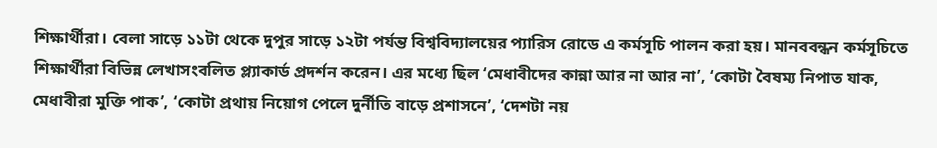শিক্ষার্থীরা। বেলা সাড়ে ১১টা থেকে দুপুর সাড়ে ১২টা পর্যন্ত বিশ্ববিদ্যালয়ের প্যারিস রোডে এ কর্মসূচি পালন করা হয়। মানববন্ধন কর্মসূচিতে শিক্ষার্থীরা বিভিন্ন লেখাসংবলিত প্ল্যাকার্ড প্রদর্শন করেন। এর মধ্যে ছিল ‘মেধাবীদের কান্না আর না আর না’, ‘কোটা বৈষম্য নিপাত যাক, মেধাবীরা মুক্তি পাক’, ‘কোটা প্রথায় নিয়োগ পেলে দুর্নীতি বাড়ে প্রশাসনে’, ‘দেশটা নয়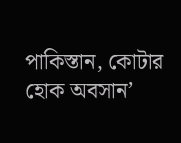পাকিস্তান, কোটার হোক অবসান’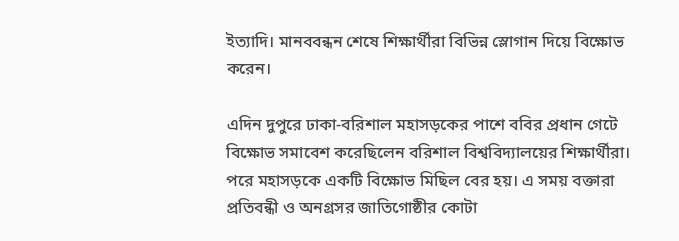ইত্যাদি। মানববন্ধন শেষে শিক্ষার্থীরা বিভিন্ন স্লোগান দিয়ে বিক্ষোভ করেন।

এদিন দুপুরে ঢাকা-বরিশাল মহাসড়কের পাশে ববির প্রধান গেটে বিক্ষোভ সমাবেশ করেছিলেন বরিশাল বিশ্ববিদ্যালয়ের শিক্ষার্থীরা। পরে মহাসড়কে একটি বিক্ষোভ মিছিল বের হয়। এ সময় বক্তারা প্রতিবন্ধী ও অনগ্রসর জাতিগোষ্ঠীর কোটা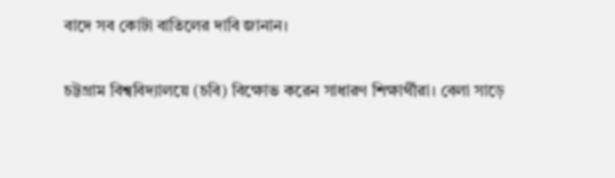বাদে সব কোটা বাতিলের দাবি জানান।

চট্টগ্রাম বিশ্ববিদ্যালয়ে (চবি) বিক্ষোভ করেন সাধারণ শিক্ষার্থীরা। বেলা সাড়ে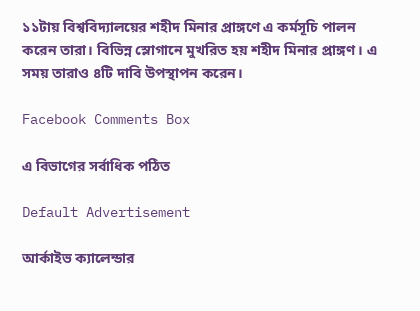১১টায় বিশ্ববিদ্যালয়ের শহীদ মিনার প্রাঙ্গণে এ কর্মসূচি পালন করেন তারা। বিভিন্ন স্লোগানে মুখরিত হয় শহীদ মিনার প্রাঙ্গণ। এ সময় তারাও ৪টি দাবি উপস্থাপন করেন।

Facebook Comments Box

এ বিভাগের সর্বাধিক পঠিত

Default Advertisement

আর্কাইভ ক্যালেন্ডার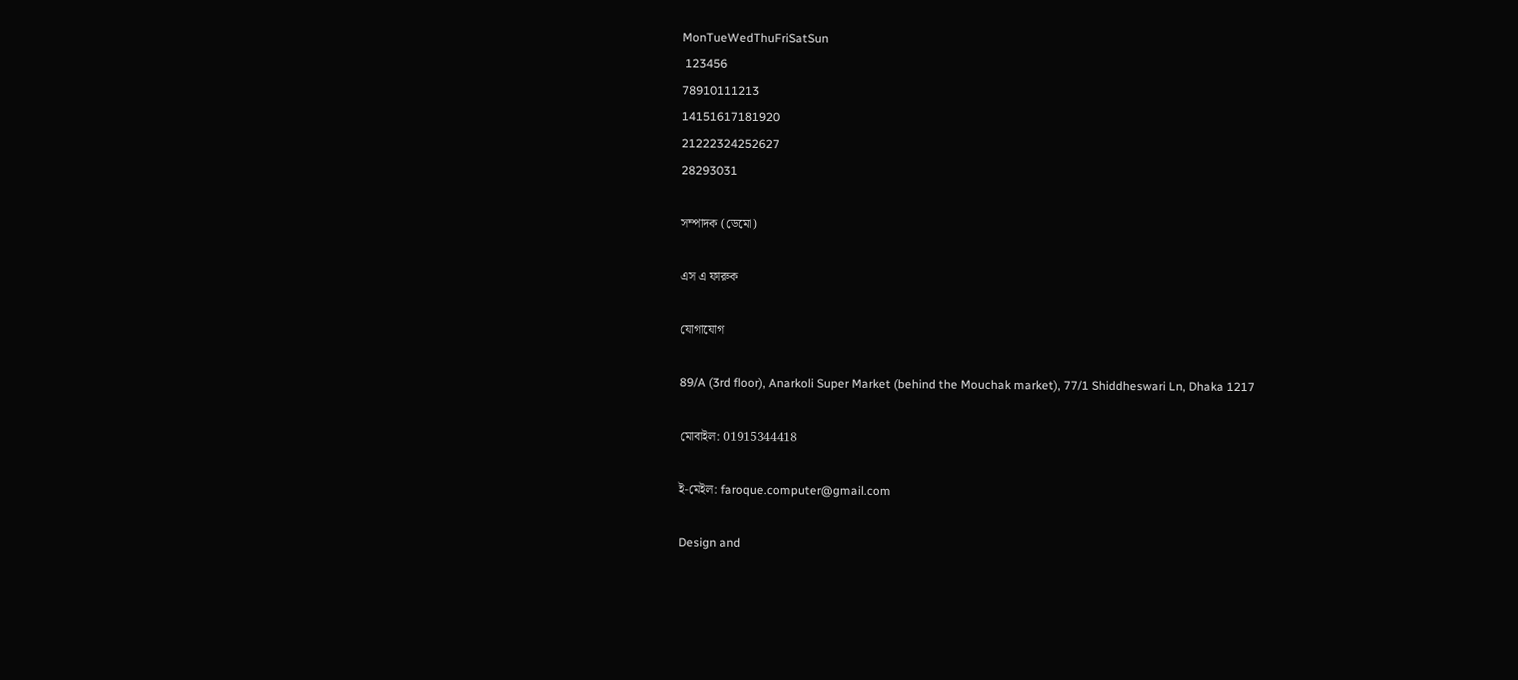MonTueWedThuFriSatSun
 123456
78910111213
14151617181920
21222324252627
28293031

সম্পাদক (ডেমো)

এস এ ফারুক

যোগাযোগ

89/A (3rd floor), Anarkoli Super Market (behind the Mouchak market), 77/1 Shiddheswari Ln, Dhaka 1217

মোবাইল: 01915344418

ই-মেইল: faroque.computer@gmail.com

Design and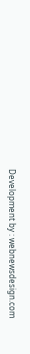Development by : webnewsdesign.com